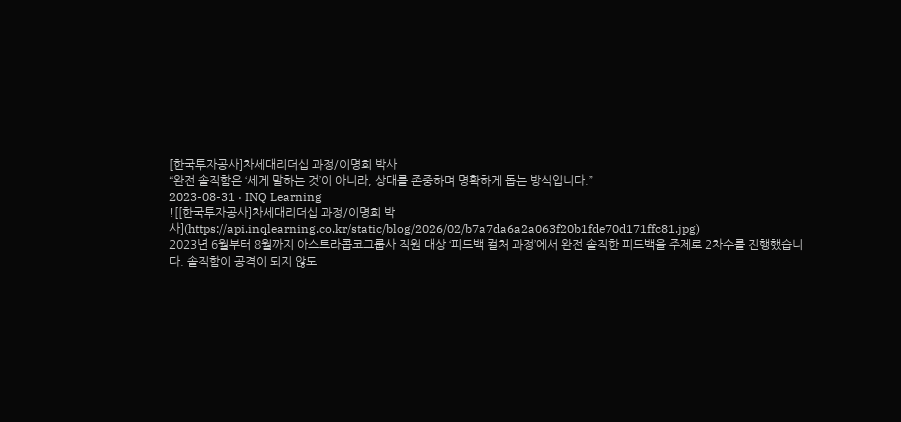[한국투자공사]차세대리더십 과정/이명희 박사
“완전 솔직함은 ‘세게 말하는 것’이 아니라, 상대를 존중하며 명확하게 돕는 방식입니다.”
2023-08-31 · INQ Learning
![[한국투자공사]차세대리더십 과정/이명희 박사](https://api.inqlearning.co.kr/static/blog/2026/02/b7a7da6a2a063f20b1fde70d171ffc81.jpg)
2023년 6월부터 8월까지 아스트라콥코그룹사 직원 대상 ‘피드백 컬처 과정’에서 완전 솔직한 피드백을 주제로 2차수를 진행했습니다. 솔직함이 공격이 되지 않도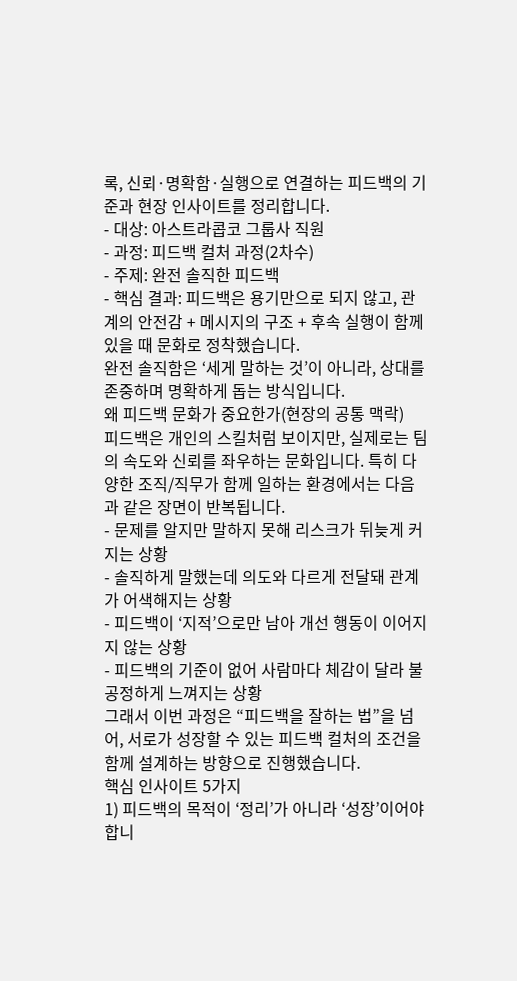록, 신뢰·명확함·실행으로 연결하는 피드백의 기준과 현장 인사이트를 정리합니다.
- 대상: 아스트라콥코 그룹사 직원
- 과정: 피드백 컬처 과정(2차수)
- 주제: 완전 솔직한 피드백
- 핵심 결과: 피드백은 용기만으로 되지 않고, 관계의 안전감 + 메시지의 구조 + 후속 실행이 함께 있을 때 문화로 정착했습니다.
완전 솔직함은 ‘세게 말하는 것’이 아니라, 상대를 존중하며 명확하게 돕는 방식입니다.
왜 피드백 문화가 중요한가(현장의 공통 맥락)
피드백은 개인의 스킬처럼 보이지만, 실제로는 팀의 속도와 신뢰를 좌우하는 문화입니다. 특히 다양한 조직/직무가 함께 일하는 환경에서는 다음과 같은 장면이 반복됩니다.
- 문제를 알지만 말하지 못해 리스크가 뒤늦게 커지는 상황
- 솔직하게 말했는데 의도와 다르게 전달돼 관계가 어색해지는 상황
- 피드백이 ‘지적’으로만 남아 개선 행동이 이어지지 않는 상황
- 피드백의 기준이 없어 사람마다 체감이 달라 불공정하게 느껴지는 상황
그래서 이번 과정은 “피드백을 잘하는 법”을 넘어, 서로가 성장할 수 있는 피드백 컬처의 조건을 함께 설계하는 방향으로 진행했습니다.
핵심 인사이트 5가지
1) 피드백의 목적이 ‘정리’가 아니라 ‘성장’이어야 합니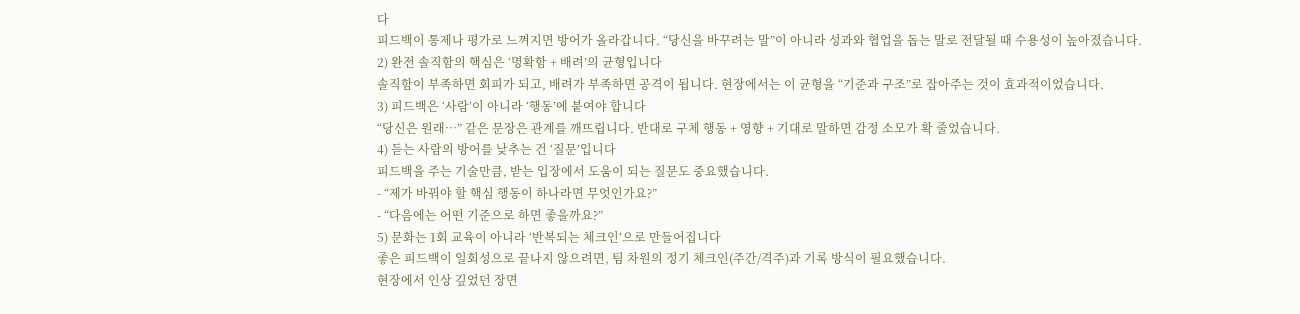다
피드백이 통제나 평가로 느껴지면 방어가 올라갑니다. “당신을 바꾸려는 말”이 아니라 성과와 협업을 돕는 말로 전달될 때 수용성이 높아졌습니다.
2) 완전 솔직함의 핵심은 ‘명확함 + 배려’의 균형입니다
솔직함이 부족하면 회피가 되고, 배려가 부족하면 공격이 됩니다. 현장에서는 이 균형을 “기준과 구조”로 잡아주는 것이 효과적이었습니다.
3) 피드백은 ‘사람’이 아니라 ‘행동’에 붙여야 합니다
“당신은 원래…” 같은 문장은 관계를 깨뜨립니다. 반대로 구체 행동 + 영향 + 기대로 말하면 감정 소모가 확 줄었습니다.
4) 듣는 사람의 방어를 낮추는 건 ‘질문’입니다
피드백을 주는 기술만큼, 받는 입장에서 도움이 되는 질문도 중요했습니다.
- “제가 바꿔야 할 핵심 행동이 하나라면 무엇인가요?”
- “다음에는 어떤 기준으로 하면 좋을까요?”
5) 문화는 1회 교육이 아니라 ‘반복되는 체크인’으로 만들어집니다
좋은 피드백이 일회성으로 끝나지 않으려면, 팀 차원의 정기 체크인(주간/격주)과 기록 방식이 필요했습니다.
현장에서 인상 깊었던 장면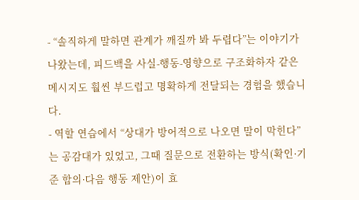- “솔직하게 말하면 관계가 깨질까 봐 두렵다”는 이야기가 나왔는데, 피드백을 사실-행동-영향으로 구조화하자 같은 메시지도 훨씬 부드럽고 명확하게 전달되는 경험을 했습니다.
- 역할 연습에서 “상대가 방어적으로 나오면 말이 막힌다”는 공감대가 있었고, 그때 질문으로 전환하는 방식(확인·기준 합의·다음 행동 제안)이 효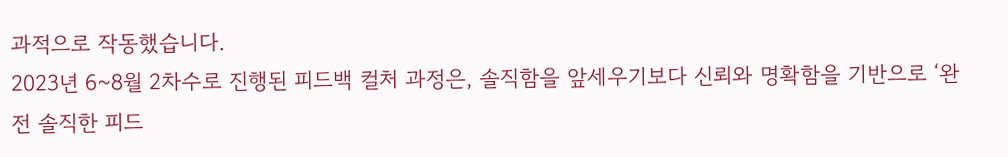과적으로 작동했습니다.
2023년 6~8월 2차수로 진행된 피드백 컬처 과정은, 솔직함을 앞세우기보다 신뢰와 명확함을 기반으로 ‘완전 솔직한 피드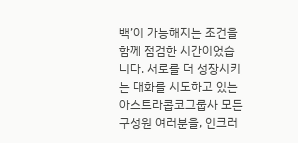백’이 가능해지는 조건을 함께 점검한 시간이었습니다. 서로를 더 성장시키는 대화를 시도하고 있는 아스트라콥코그룹사 모든 구성원 여러분을, 인크러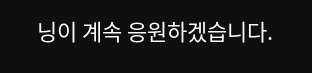닝이 계속 응원하겠습니다.